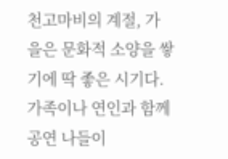천고마비의 계절, 가을은 문화적 소양을 쌓기에 딱 좋은 시기다. 가족이나 연인과 함께 공연 나들이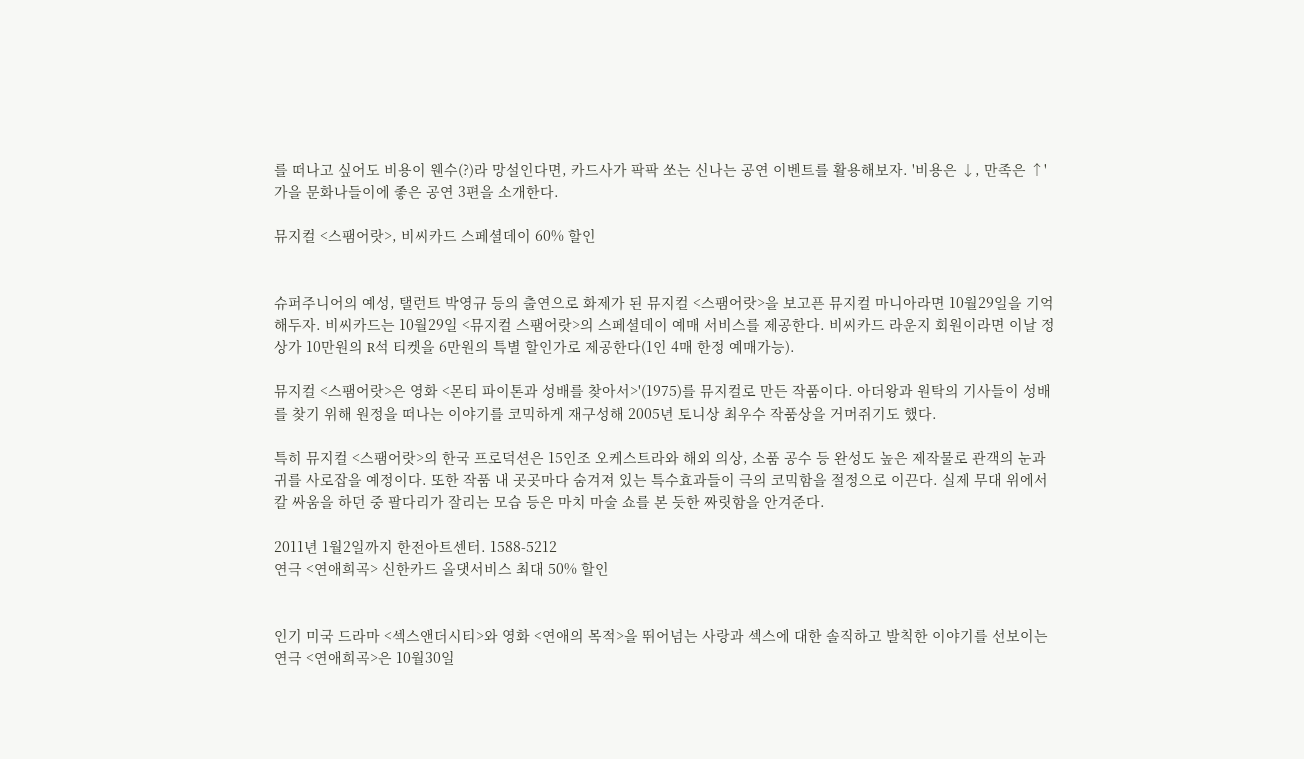를 떠나고 싶어도 비용이 웬수(?)라 망설인다면, 카드사가 팍팍 쏘는 신나는 공연 이벤트를 활용해보자. '비용은 ↓, 만족은 ↑' 가을 문화나들이에 좋은 공연 3편을 소개한다.

뮤지컬 <스팸어랏>, 비씨카드 스페셜데이 60% 할인


슈퍼주니어의 예성, 탤런트 박영규 등의 출연으로 화제가 된 뮤지컬 <스팸어랏>을 보고픈 뮤지컬 마니아라면 10월29일을 기억해두자. 비씨카드는 10월29일 <뮤지컬 스팸어랏>의 스페셜데이 예매 서비스를 제공한다. 비씨카드 라운지 회원이라면 이날 정상가 10만원의 R석 티켓을 6만원의 특별 할인가로 제공한다(1인 4매 한정 예매가능).

뮤지컬 <스팸어랏>은 영화 <몬티 파이톤과 성배를 찾아서>'(1975)를 뮤지컬로 만든 작품이다. 아더왕과 원탁의 기사들이 성배를 찾기 위해 원정을 떠나는 이야기를 코믹하게 재구성해 2005년 토니상 최우수 작품상을 거머쥐기도 했다.

특히 뮤지컬 <스팸어랏>의 한국 프로덕션은 15인조 오케스트라와 해외 의상, 소품 공수 등 완성도 높은 제작물로 관객의 눈과 귀를 사로잡을 예정이다. 또한 작품 내 곳곳마다 숨겨져 있는 특수효과들이 극의 코믹함을 절정으로 이끈다. 실제 무대 위에서 칼 싸움을 하던 중 팔다리가 잘리는 모습 등은 마치 마술 쇼를 본 듯한 짜릿함을 안겨준다.

2011년 1월2일까지 한전아트센터. 1588-5212
연극 <연애희곡> 신한카드 올댓서비스 최대 50% 할인


인기 미국 드라마 <섹스앤더시티>와 영화 <연애의 목적>을 뛰어넘는 사랑과 섹스에 대한 솔직하고 발칙한 이야기를 선보이는 연극 <연애희곡>은 10월30일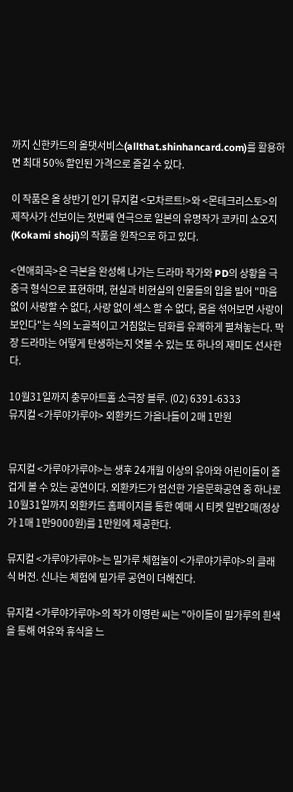까지 신한카드의 올댓서비스(allthat.shinhancard.com)를 활용하면 최대 50% 할인된 가격으로 즐길 수 있다.

이 작품은 올 상반기 인기 뮤지컬 <모차르트!>와 <몬테크리스토>의 제작사가 선보이는 첫번째 연극으로 일본의 유명작가 코카미 쇼오지(Kokami shoji)의 작품을 원작으로 하고 있다.

<연애희곡>은 극본을 완성해 나가는 드라마 작가와 PD의 상황을 극중극 형식으로 표현하며, 현실과 비현실의 인물들의 입을 빌어 "마음 없이 사랑할 수 없다, 사랑 없이 섹스 할 수 없다, 몸을 섞어보면 사랑이 보인다"는 식의 노골적이고 거침없는 담화를 유쾌하게 펼쳐놓는다. 막장 드라마는 어떻게 탄생하는지 엿볼 수 있는 또 하나의 재미도 선사한다.

10월31일까지 충무아트홀 소극장 블루. (02) 6391-6333
뮤지컬 <가루야가루야> 외환카드 가을나들이 2매 1만원


뮤지컬 <가루야가루야>는 생후 24개월 이상의 유아와 어린이들이 즐겁게 볼 수 있는 공연이다. 외환카드가 엄선한 가을문화공연 중 하나로 10월31일까지 외환카드 홈페이지를 통한 예매 시 티켓 일반2매(정상가 1매 1만9000원)를 1만원에 제공한다.

뮤지컬 <가루야가루야>는 밀가루 체험놀이 <가루야가루야>의 클래식 버전. 신나는 체험에 밀가루 공연이 더해진다.

뮤지컬 <가루야가루야>의 작가 이영란 씨는 "아이들이 밀가루의 흰색을 통해 여유와 휴식을 느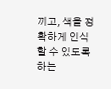끼고, 색을 정확하게 인식할 수 있도록 하는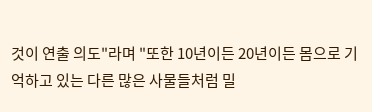것이 연출 의도"라며 "또한 10년이든 20년이든 몸으로 기억하고 있는 다른 많은 사물들처럼 밀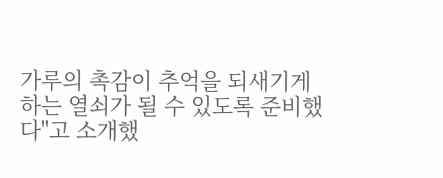가루의 촉감이 추억을 되새기게 하는 열쇠가 될 수 있도록 준비했다"고 소개했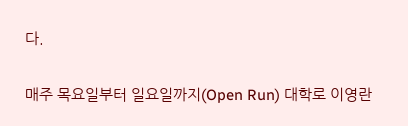다.

매주 목요일부터 일요일까지(Open Run) 대학로 이영란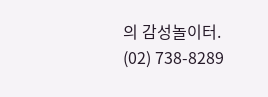의 감성놀이터. (02) 738-8289